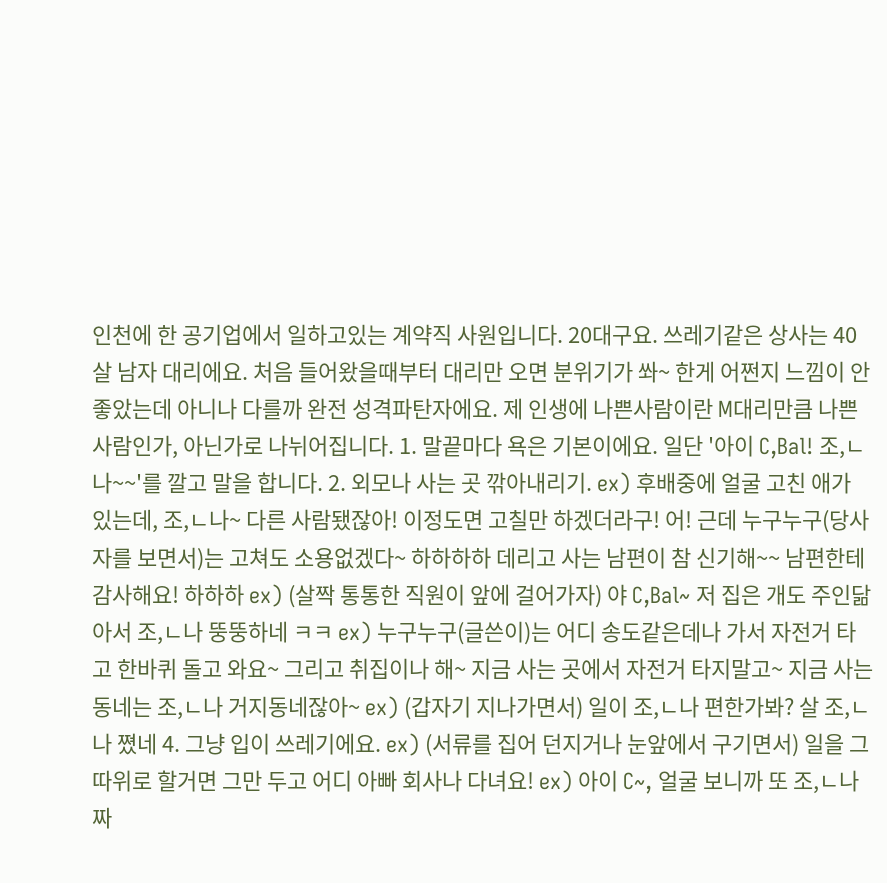인천에 한 공기업에서 일하고있는 계약직 사원입니다. 20대구요. 쓰레기같은 상사는 40살 남자 대리에요. 처음 들어왔을때부터 대리만 오면 분위기가 쏴~ 한게 어쩐지 느낌이 안좋았는데 아니나 다를까 완전 성격파탄자에요. 제 인생에 나쁜사람이란 M대리만큼 나쁜사람인가, 아닌가로 나뉘어집니다. 1. 말끝마다 욕은 기본이에요. 일단 '아이 C,Bal! 조,ㄴ나~~'를 깔고 말을 합니다. 2. 외모나 사는 곳 깎아내리기. ex) 후배중에 얼굴 고친 애가 있는데, 조,ㄴ나~ 다른 사람됐잖아! 이정도면 고칠만 하겠더라구! 어! 근데 누구누구(당사자를 보면서)는 고쳐도 소용없겠다~ 하하하하 데리고 사는 남편이 참 신기해~~ 남편한테 감사해요! 하하하 ex) (살짝 통통한 직원이 앞에 걸어가자) 야 C,Bal~ 저 집은 개도 주인닮아서 조,ㄴ나 뚱뚱하네 ㅋㅋ ex) 누구누구(글쓴이)는 어디 송도같은데나 가서 자전거 타고 한바퀴 돌고 와요~ 그리고 취집이나 해~ 지금 사는 곳에서 자전거 타지말고~ 지금 사는 동네는 조,ㄴ나 거지동네잖아~ ex) (갑자기 지나가면서) 일이 조,ㄴ나 편한가봐? 살 조,ㄴ나 쪘네 4. 그냥 입이 쓰레기에요. ex) (서류를 집어 던지거나 눈앞에서 구기면서) 일을 그따위로 할거면 그만 두고 어디 아빠 회사나 다녀요! ex) 아이 C~, 얼굴 보니까 또 조,ㄴ나 짜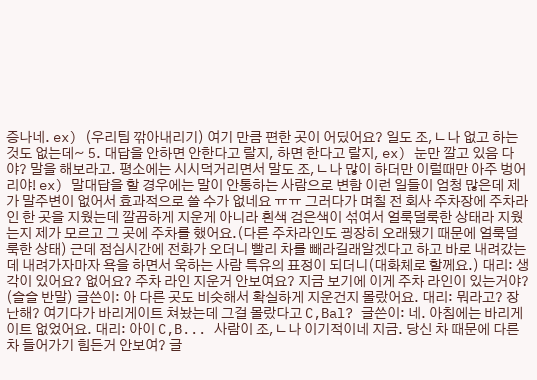증나네. ex) (우리팀 깎아내리기) 여기 만큼 편한 곳이 어딨어요? 일도 조,ㄴ나 없고 하는 것도 없는데~ 5. 대답을 안하면 안한다고 랄지, 하면 한다고 랄지, ex) 눈만 깔고 있음 다야? 말을 해보라고. 평소에는 시시덕거리면서 말도 조,ㄴ나 많이 하더만 이럴때만 아주 벙어리야! ex) 말대답을 할 경우에는 말이 안통하는 사람으로 변함 이런 일들이 엄청 많은데 제가 말주변이 없어서 효과적으로 쓸 수가 없네요 ㅠㅠ 그러다가 며칠 전 회사 주차장에 주차라인 한 곳을 지웠는데 깔끔하게 지운게 아니라 흰색 검은색이 섞여서 얼룩덜룩한 상태라 지웠는지 제가 모르고 그 곳에 주차를 했어요.(다른 주차라인도 굉장히 오래됐기 때문에 얼룩덜룩한 상태) 근데 점심시간에 전화가 오더니 빨리 차를 빼라길래알겠다고 하고 바로 내려갔는데 내려가자마자 욕을 하면서 욱하는 사람 특유의 표정이 되더니(대화체로 할께요.) 대리: 생각이 있어요? 없어요? 주차 라인 지운거 안보여요? 지금 보기에 이게 주차 라인이 있는거야? (슬슬 반말) 글쓴이: 아 다른 곳도 비슷해서 확실하게 지운건지 몰랐어요. 대리: 뭐라고? 장난해? 여기다가 바리게이트 쳐놨는데 그걸 몰랐다고 C,Bal? 글쓴이: 네. 아침에는 바리게이트 없었어요. 대리: 아이 C,B... 사람이 조,ㄴ나 이기적이네 지금. 당신 차 때문에 다른 차 들어가기 힘든거 안보여? 글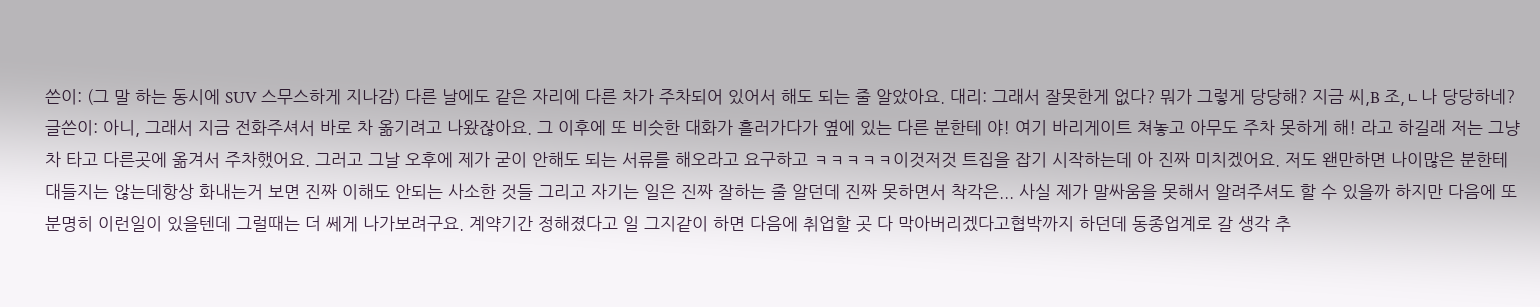쓴이: (그 말 하는 동시에 SUV 스무스하게 지나감) 다른 날에도 같은 자리에 다른 차가 주차되어 있어서 해도 되는 줄 알았아요. 대리: 그래서 잘못한게 없다? 뭐가 그렇게 당당해? 지금 씨,B 조,ㄴ나 당당하네? 글쓴이: 아니, 그래서 지금 전화주셔서 바로 차 옮기려고 나왔잖아요. 그 이후에 또 비슷한 대화가 흘러가다가 옆에 있는 다른 분한테 야! 여기 바리게이트 쳐놓고 아무도 주차 못하게 해! 라고 하길래 저는 그냥 차 타고 다른곳에 옮겨서 주차했어요. 그러고 그날 오후에 제가 굳이 안해도 되는 서류를 해오라고 요구하고 ㅋㅋㅋㅋㅋ이것저것 트집을 잡기 시작하는데 아 진짜 미치겠어요. 저도 왠만하면 나이많은 분한테 대들지는 않는데항상 화내는거 보면 진짜 이해도 안되는 사소한 것들 그리고 자기는 일은 진짜 잘하는 줄 알던데 진짜 못하면서 착각은... 사실 제가 말싸움을 못해서 알려주셔도 할 수 있을까 하지만 다음에 또 분명히 이런일이 있을텐데 그럴때는 더 쎄게 나가보려구요. 계약기간 정해졌다고 일 그지같이 하면 다음에 취업할 곳 다 막아버리겠다고협박까지 하던데 동종업계로 갈 생각 추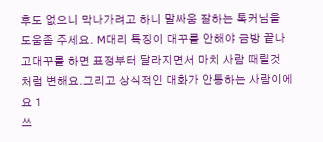후도 없으니 막나가려고 하니 말싸움 잘하는 톡커님을 도움좀 주세요. M대리 특징이 대꾸를 안해야 금방 끝나고대꾸를 하면 표정부터 달라지면서 마치 사람 때릴것 처럼 변해요.그리고 상식적인 대화가 안통하는 사람이에요 1
쓰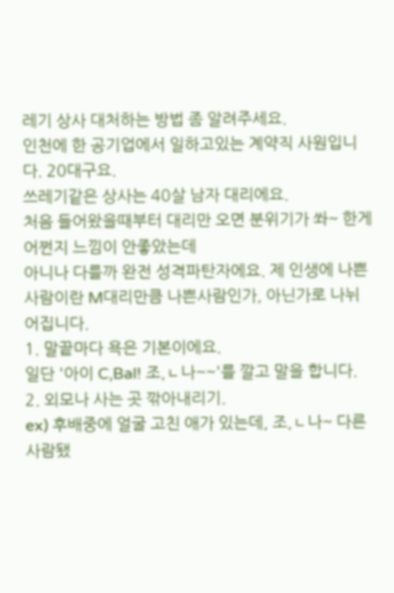레기 상사 대처하는 방법 좀 알려주세요.
인천에 한 공기업에서 일하고있는 계약직 사원입니다. 20대구요.
쓰레기같은 상사는 40살 남자 대리에요.
처음 들어왔을때부터 대리만 오면 분위기가 쏴~ 한게 어쩐지 느낌이 안좋았는데
아니나 다를까 완전 성격파탄자에요. 제 인생에 나쁜사람이란 M대리만큼 나쁜사람인가, 아닌가로 나뉘어집니다.
1. 말끝마다 욕은 기본이에요.
일단 '아이 C,Bal! 조,ㄴ나~~'를 깔고 말을 합니다.
2. 외모나 사는 곳 깎아내리기.
ex) 후배중에 얼굴 고친 애가 있는데, 조,ㄴ나~ 다른 사람됐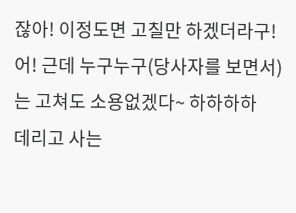잖아! 이정도면 고칠만 하겠더라구!
어! 근데 누구누구(당사자를 보면서)는 고쳐도 소용없겠다~ 하하하하
데리고 사는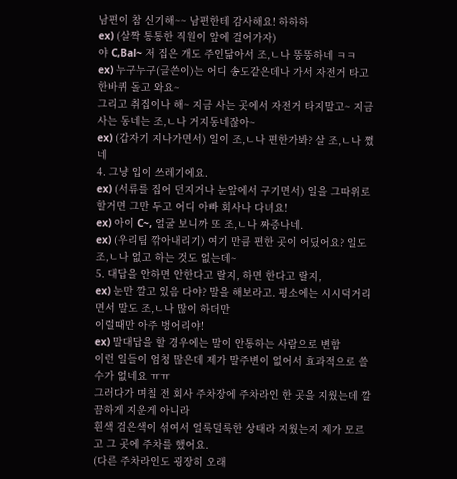남편이 참 신기해~~ 남편한테 감사해요! 하하하
ex) (살짝 통통한 직원이 앞에 걸어가자)
야 C,Bal~ 저 집은 개도 주인닮아서 조,ㄴ나 뚱뚱하네 ㅋㅋ
ex) 누구누구(글쓴이)는 어디 송도같은데나 가서 자전거 타고 한바퀴 돌고 와요~
그리고 취집이나 해~ 지금 사는 곳에서 자전거 타지말고~ 지금 사는 동네는 조,ㄴ나 거지동네잖아~
ex) (갑자기 지나가면서) 일이 조,ㄴ나 편한가봐? 살 조,ㄴ나 쪘네
4. 그냥 입이 쓰레기에요.
ex) (서류를 집어 던지거나 눈앞에서 구기면서) 일을 그따위로 할거면 그만 두고 어디 아빠 회사나 다녀요!
ex) 아이 C~, 얼굴 보니까 또 조,ㄴ나 짜증나네.
ex) (우리팀 깎아내리기) 여기 만큼 편한 곳이 어딨어요? 일도 조,ㄴ나 없고 하는 것도 없는데~
5. 대답을 안하면 안한다고 랄지, 하면 한다고 랄지,
ex) 눈만 깔고 있음 다야? 말을 해보라고. 평소에는 시시덕거리면서 말도 조,ㄴ나 많이 하더만
이럴때만 아주 벙어리야!
ex) 말대답을 할 경우에는 말이 안통하는 사람으로 변함
이런 일들이 엄청 많은데 제가 말주변이 없어서 효과적으로 쓸 수가 없네요 ㅠㅠ
그러다가 며칠 전 회사 주차장에 주차라인 한 곳을 지웠는데 깔끔하게 지운게 아니라
흰색 검은색이 섞여서 얼룩덜룩한 상태라 지웠는지 제가 모르고 그 곳에 주차를 했어요.
(다른 주차라인도 굉장히 오래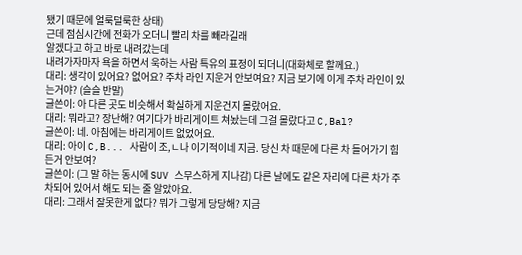됐기 때문에 얼룩덜룩한 상태)
근데 점심시간에 전화가 오더니 빨리 차를 빼라길래
알겠다고 하고 바로 내려갔는데
내려가자마자 욕을 하면서 욱하는 사람 특유의 표정이 되더니(대화체로 할께요.)
대리: 생각이 있어요? 없어요? 주차 라인 지운거 안보여요? 지금 보기에 이게 주차 라인이 있는거야? (슬슬 반말)
글쓴이: 아 다른 곳도 비슷해서 확실하게 지운건지 몰랐어요.
대리: 뭐라고? 장난해? 여기다가 바리게이트 쳐놨는데 그걸 몰랐다고 C,Bal?
글쓴이: 네. 아침에는 바리게이트 없었어요.
대리: 아이 C,B... 사람이 조,ㄴ나 이기적이네 지금. 당신 차 때문에 다른 차 들어가기 힘든거 안보여?
글쓴이: (그 말 하는 동시에 SUV 스무스하게 지나감) 다른 날에도 같은 자리에 다른 차가 주차되어 있어서 해도 되는 줄 알았아요.
대리: 그래서 잘못한게 없다? 뭐가 그렇게 당당해? 지금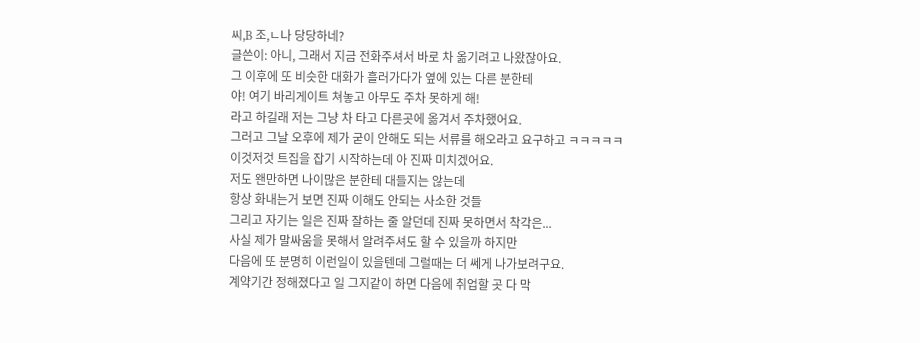씨,B 조,ㄴ나 당당하네?
글쓴이: 아니, 그래서 지금 전화주셔서 바로 차 옮기려고 나왔잖아요.
그 이후에 또 비슷한 대화가 흘러가다가 옆에 있는 다른 분한테
야! 여기 바리게이트 쳐놓고 아무도 주차 못하게 해!
라고 하길래 저는 그냥 차 타고 다른곳에 옮겨서 주차했어요.
그러고 그날 오후에 제가 굳이 안해도 되는 서류를 해오라고 요구하고 ㅋㅋㅋㅋㅋ
이것저것 트집을 잡기 시작하는데 아 진짜 미치겠어요.
저도 왠만하면 나이많은 분한테 대들지는 않는데
항상 화내는거 보면 진짜 이해도 안되는 사소한 것들
그리고 자기는 일은 진짜 잘하는 줄 알던데 진짜 못하면서 착각은...
사실 제가 말싸움을 못해서 알려주셔도 할 수 있을까 하지만
다음에 또 분명히 이런일이 있을텐데 그럴때는 더 쎄게 나가보려구요.
계약기간 정해졌다고 일 그지같이 하면 다음에 취업할 곳 다 막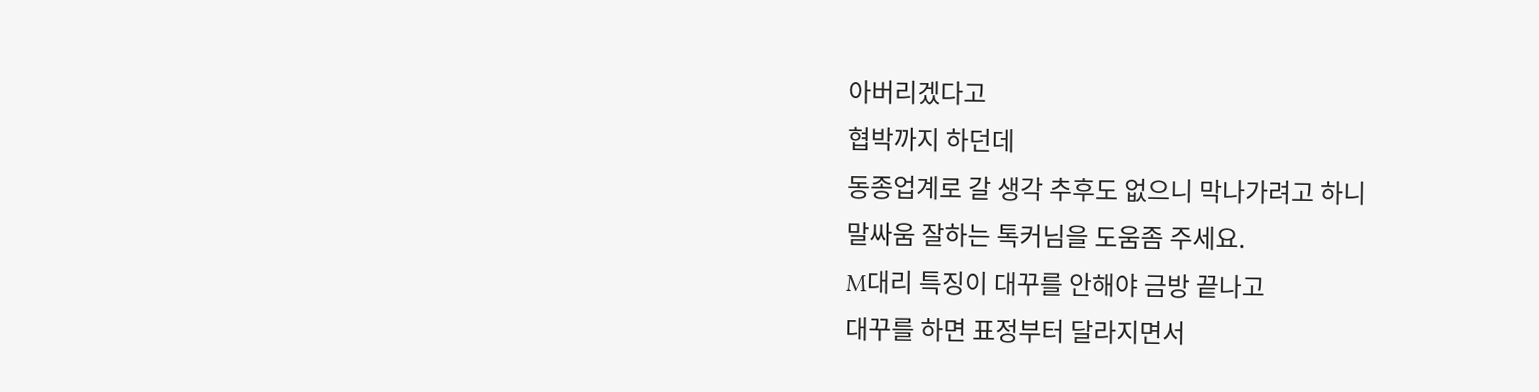아버리겠다고
협박까지 하던데
동종업계로 갈 생각 추후도 없으니 막나가려고 하니
말싸움 잘하는 톡커님을 도움좀 주세요.
M대리 특징이 대꾸를 안해야 금방 끝나고
대꾸를 하면 표정부터 달라지면서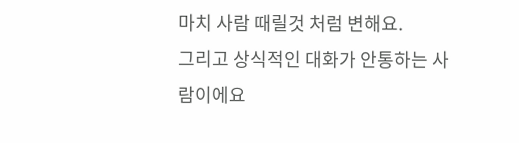마치 사람 때릴것 처럼 변해요.
그리고 상식적인 대화가 안통하는 사람이에요